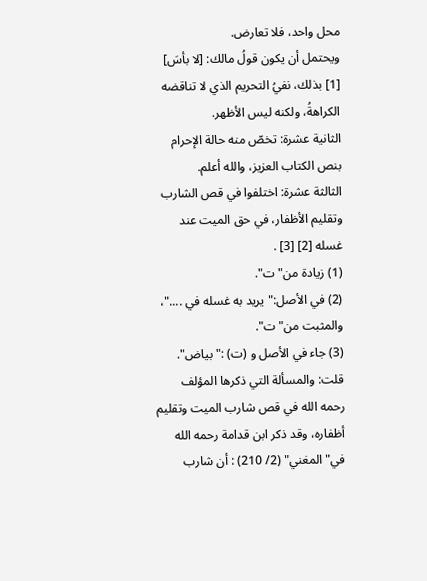محل واحد، فلا تعارض.
ويحتمل أن يكون قولُ مالك: [لا بأسَ] [1] بذلك، نفيُ التحريم الذي لا تناقضه الكراهةُ، ولكنه ليس الأظهر.
الثانية عشرة: تخصّ منه حالة الإحرام بنص الكتاب العزيز، والله أعلم.
الثالثة عشرة: اختلفوا في قص الشارب وتقليم الأظفار، في حق الميت عند غسله [2] [3] .
(1) زيادة من"ت".
(2) في الأصل:"يريد به غسله في ...."، والمثبت من"ت".
(3) جاء في الأصل و (ت) :"بياض". قلت: والمسألة التي ذكرها المؤلف رحمه الله في قص شارب الميت وتقليم أظفاره، وقد ذكر ابن قدامة رحمه الله في"المغني" (2/ 210) : أن شارب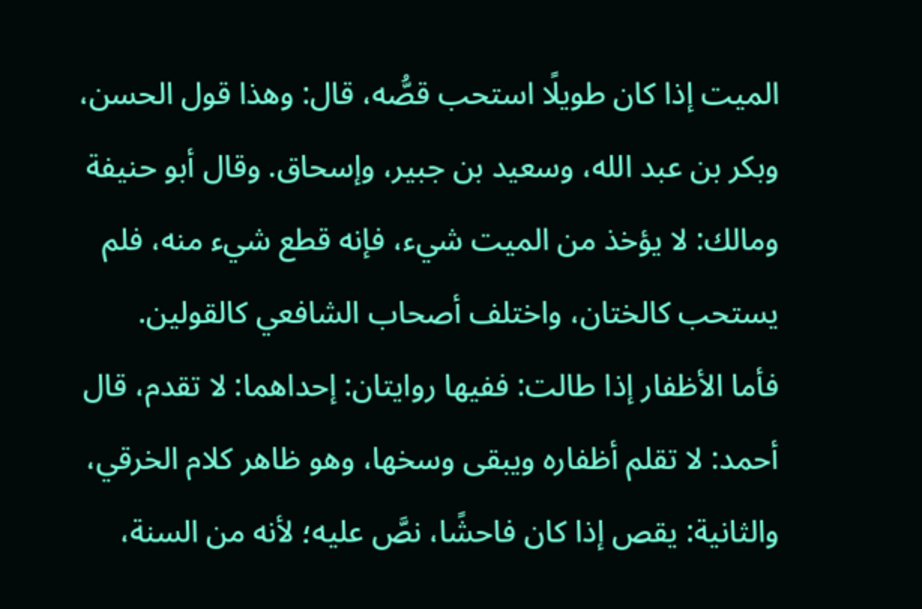الميت إذا كان طويلًا استحب قصُّه، قال: وهذا قول الحسن، وبكر بن عبد الله، وسعيد بن جبير، وإسحاق. وقال أبو حنيفة ومالك: لا يؤخذ من الميت شيء، فإنه قطع شيء منه، فلم يستحب كالختان، واختلف أصحاب الشافعي كالقولين.
فأما الأظفار إذا طالت: ففيها روايتان: إحداهما: لا تقدم، قال أحمد: لا تقلم أظفاره ويبقى وسخها، وهو ظاهر كلام الخرقي، والثانية: يقص إذا كان فاحشًا، نصَّ عليه؛ لأنه من السنة،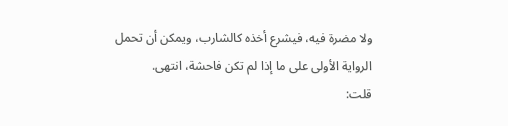ولا مضرة فيه، فيشرع أخذه كالشارب، ويمكن أن تحمل الرواية الأولى على ما إذا لم تكن فاحشة، انتهى.
قلت: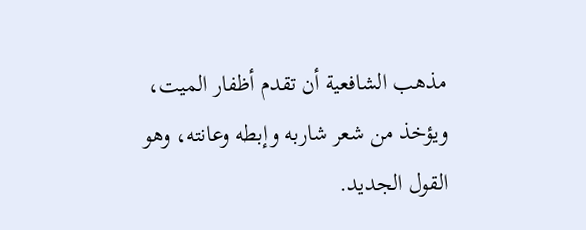مذهب الشافعية أن تقدم أظفار الميت، ويؤخذ من شعر شاربه وإبطه وعانته، وهو القول الجديد.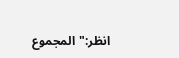انظر:"المجموع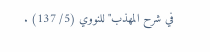في شرح المهذب"للنووي (5/ 137) .